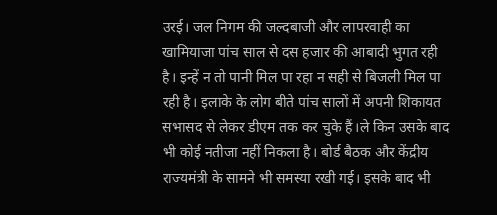उरई। जल निगम की जल्दबाजी और लापरवाही का खामियाजा पांच साल से दस हजार की आबादी भुगत रही है। इन्हें न तो पानी मिल पा रहा न सही से बिजली मिल पा रही है। इलाके के लोग बीते पांच सालों में अपनी शिकायत सभासद से लेकर डीएम तक कर चुके हैं।ले किन उसके बाद भी कोई नतीजा नहीं निकला है। बोर्ड बैठक और केंद्रीय राज्यमंत्री के सामने भी समस्या रखी गई। इसके बाद भी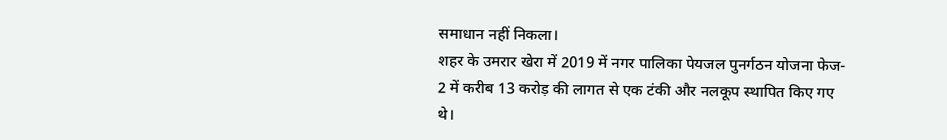समाधान नहीं निकला।
शहर के उमरार खेरा में 2019 में नगर पालिका पेयजल पुनर्गठन योजना फेज- 2 में करीब 13 करोड़ की लागत से एक टंकी और नलकूप स्थापित किए गए थे।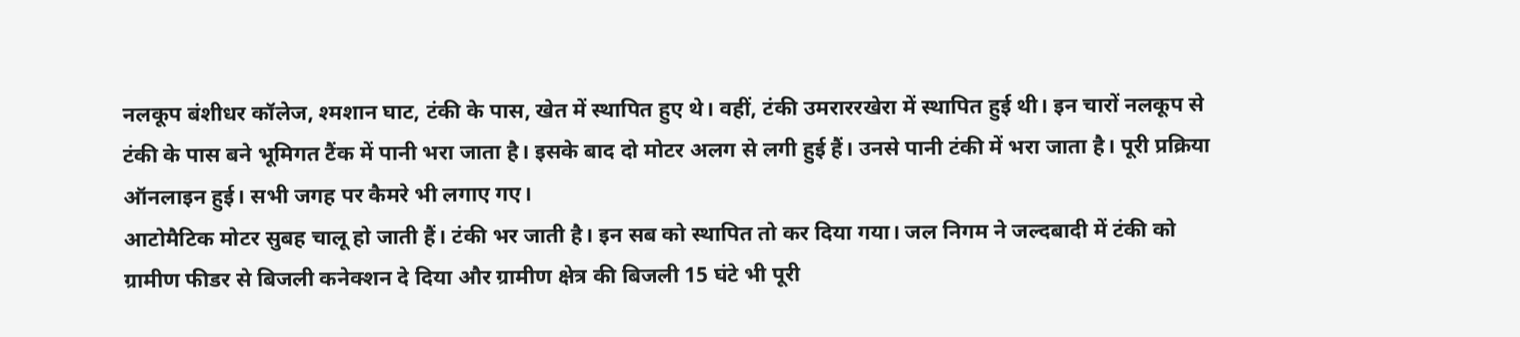नलकूप बंशीधर कॉलेज, श्मशान घाट, टंकी के पास, खेत में स्थापित हुए थे। वहीं, टंकी उमराररखेरा में स्थापित हुई थी। इन चारों नलकूप से टंकी के पास बने भूमिगत टैंक में पानी भरा जाता है। इसके बाद दो मोटर अलग से लगी हुई हैं। उनसे पानी टंकी में भरा जाता है। पूरी प्रक्रिया ऑनलाइन हुई। सभी जगह पर कैमरे भी लगाए गए।
आटोमैटिक मोटर सुबह चालू हो जाती हैं। टंकी भर जाती है। इन सब को स्थापित तो कर दिया गया। जल निगम ने जल्दबादी में टंकी को ग्रामीण फीडर से बिजली कनेक्शन दे दिया और ग्रामीण क्षेत्र की बिजली 15 घंटे भी पूरी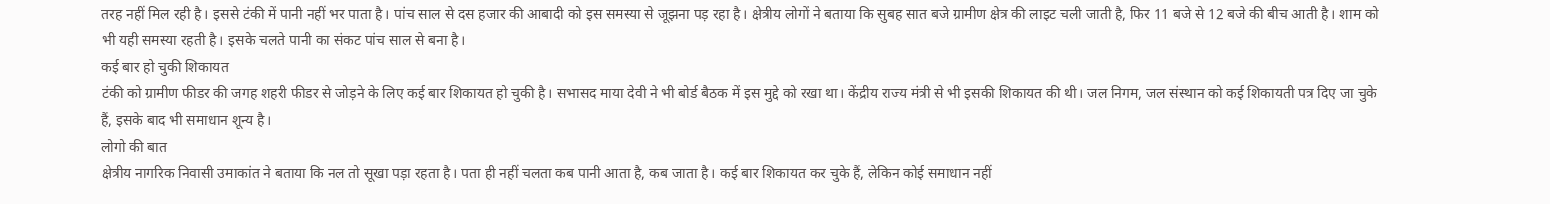तरह नहीं मिल रही है। इससे टंकी में पानी नहीं भर पाता है। पांच साल से दस हजार की आबादी को इस समस्या से जूझना पड़ रहा है। क्षेत्रीय लोगों ने बताया कि सुबह सात बजे ग्रामीण क्षेत्र की लाइट चली जाती है, फिर 11 बजे से 12 बजे की बीच आती है। शाम को भी यही समस्या रहती है। इसके चलते पानी का संकट पांच साल से बना है।
कई बार हो चुकी शिकायत
टंकी को ग्रामीण फीडर की जगह शहरी फीडर से जोड़ने के लिए कई बार शिकायत हो चुकी है। सभासद माया देवी ने भी बोर्ड बैठक में इस मुद्दे को रखा था। केंद्रीय राज्य मंत्री से भी इसकी शिकायत की थी। जल निगम, जल संस्थान को कई शिकायती पत्र दिए जा चुके हैं, इसके बाद भी समाधान शून्य है।
लोगो की बात
क्षेत्रीय नागरिक निवासी उमाकांत ने बताया कि नल तो सूखा पड़ा रहता है। पता ही नहीं चलता कब पानी आता है, कब जाता है। कई बार शिकायत कर चुके हैं, लेकिन कोई समाधान नहीं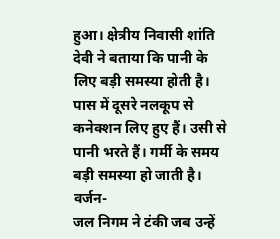हुआ। क्षेत्रीय निवासी शांति देवी ने बताया कि पानी के लिए बड़ी समस्या होती है। पास में दूसरे नलकूप से कनेक्शन लिए हुए हैं। उसी से पानी भरते हैं। गर्मी के समय बड़ी समस्या हो जाती है।
वर्जन-
जल निगम ने टंकी जब उन्हें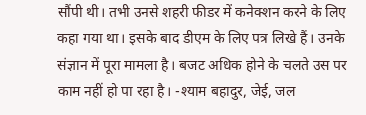सौंपी थी। तभी उनसे शहरी फीडर में कनेक्शन करने के लिए कहा गया था। इसके बाद डीएम के लिए पत्र लिखे हैं। उनके संज्ञान में पूरा मामला है। बजट अधिक होने के चलते उस पर काम नहीं हो पा रहा है। -श्याम बहादुर, जेई, जल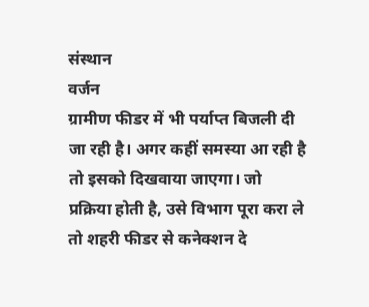संस्थान
वर्जन
ग्रामीण फीडर में भी पर्याप्त बिजली दी जा रही है। अगर कहीं समस्या आ रही है तो इसको दिखवाया जाएगा। जो प्रक्रिया होती है, उसे विभाग पूरा करा ले तो शहरी फीडर से कनेक्शन दे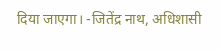दिया जाएगा। -जितेंद्र नाथ, अधिशासी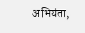अभियंता,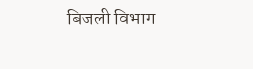बिजली विभाग